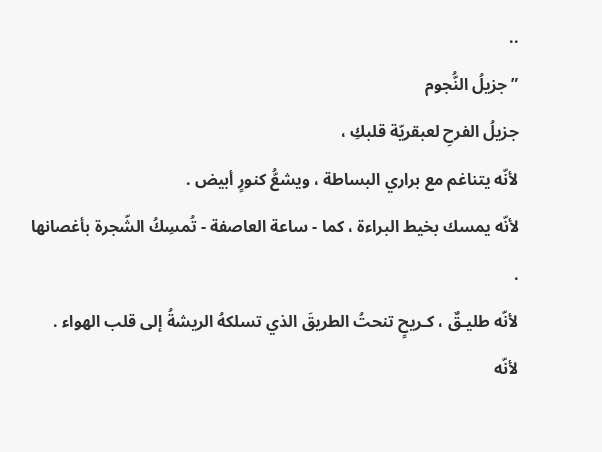..
” جزيلُ النُّجوم
جزيلُ الفرحِ لعبقريّة قلبكِ ،
لأنّه يتناغم مع براري البساطة ، ويشعُّ كنورٍ أبيض .
لأنّه يمسك بخيط البراءة ، كما - ساعة العاصفة - تُمسِكُ الشّجرة بأغصانها .
لأنّه طليـقٌ ، كـريحٍ تنحتُ الطريقَ الذي تسلكهُ الريشةُ إلى قلب الهواء .
لأنّه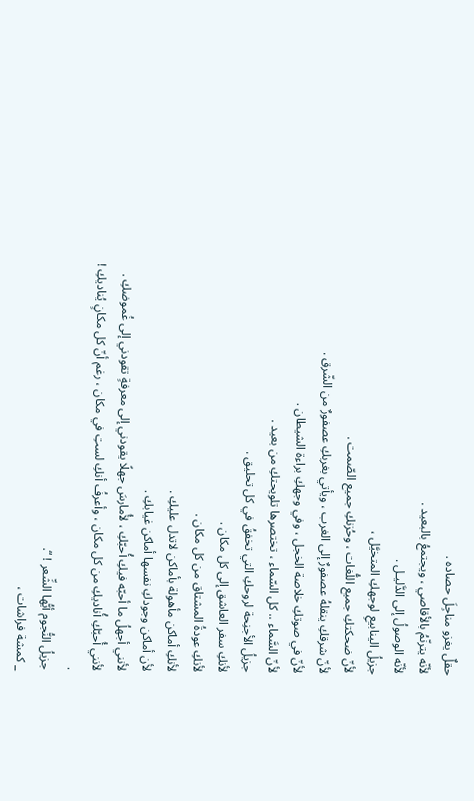حقلٌ يغزو مناجِلَ حصاده .
لأنّه يترنّمُ بالأقاصي ، ويجتمعُ بالبعيد .
لأنّه الوصولُ إلى الدَّليـل .
جزيلُ الينابيعِ لوجهكِ المتخيَّل ،
لأنّ ضحكتكِ جميع اللُّغات ، وحُزنكِ جميع الصّمت .
لأنّ شرقكِ ينقلهُ عصفورٌ إلى الغرب ، ويأتي بغربكِ عصفورٌ من الشّرق .
لأنّ في صوتكِ خلاصة الخجل ، وفي وجهكِ براءة الشيطان .
لأنّ السَّماء .. كل السّماء ، تختصرها تلويحتكِ من بعيد .
جزيلُ الأجنِحة لروحكِ التي تخفقُ في كل تحليق .
لأنكِ سفر العاشق إلى كل مكان .
لأنكِ عودةُ المشتاق من كل مكان .
لأنكِ أماكن مأهولة بأماكن لاتدل عليكِ .
لأن أماكن وجودكِ نفسها أماكن غيابكِ .
لأنني أجهلُ ما أحبّه فيكِ أُحبّكِ ، لأُمارسَ جهلًا يقودني إلى معرفةٍ تقودني إلى غُموضكِ .
لأنني أُحبّكِ أُناديكِ من كل مكان ، وأعرفُ أنكِ لستِ في مكان ، رغم أنّ كل مكانٍ يُناديكِ ! .
جزيلُ النُّجوم أيُّها الشِّعر ! “.
_ كمشة فراشات ،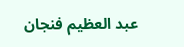عبد العظيم فنجان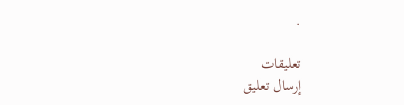.

تعليقات
إرسال تعليق